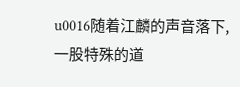u0016随着江麟的声音落下,一股特殊的道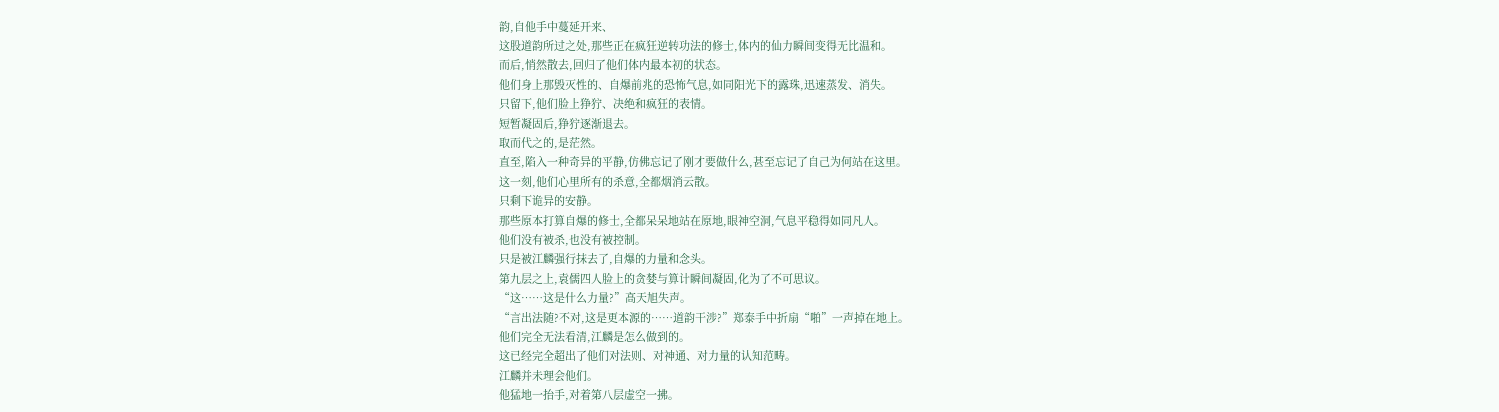韵,自他手中蔓延开来、
这股道韵所过之处,那些正在疯狂逆转功法的修士,体内的仙力瞬间变得无比温和。
而后,悄然散去,回归了他们体内最本初的状态。
他们身上那毁灭性的、自爆前兆的恐怖气息,如同阳光下的露珠,迅速蒸发、消失。
只留下,他们脸上狰狞、决绝和疯狂的表情。
短暂凝固后,狰狞逐渐退去。
取而代之的,是茫然。
直至,陷入一种奇异的平静,仿佛忘记了刚才要做什么,甚至忘记了自己为何站在这里。
这一刻,他们心里所有的杀意,全都烟消云散。
只剩下诡异的安静。
那些原本打算自爆的修士,全都呆呆地站在原地,眼神空洞,气息平稳得如同凡人。
他们没有被杀,也没有被控制。
只是被江麟强行抹去了,自爆的力量和念头。
第九层之上,袁儒四人脸上的贪婪与算计瞬间凝固,化为了不可思议。
“这……这是什么力量?”高天旭失声。
“言出法随?不对,这是更本源的……道韵干涉?”郑泰手中折扇“啪”一声掉在地上。
他们完全无法看清,江麟是怎么做到的。
这已经完全超出了他们对法则、对神通、对力量的认知范畴。
江麟并未理会他们。
他猛地一抬手,对着第八层虚空一拂。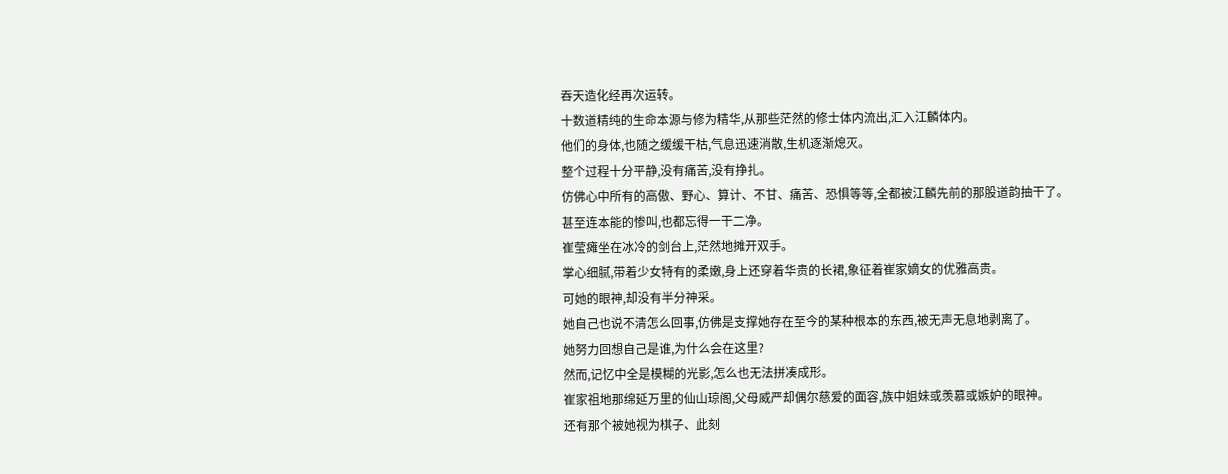吞天造化经再次运转。
十数道精纯的生命本源与修为精华,从那些茫然的修士体内流出,汇入江麟体内。
他们的身体,也随之缓缓干枯,气息迅速消散,生机逐渐熄灭。
整个过程十分平静,没有痛苦,没有挣扎。
仿佛心中所有的高傲、野心、算计、不甘、痛苦、恐惧等等,全都被江麟先前的那股道韵抽干了。
甚至连本能的惨叫,也都忘得一干二净。
崔莹瘫坐在冰冷的剑台上,茫然地摊开双手。
掌心细腻,带着少女特有的柔嫩,身上还穿着华贵的长裙,象征着崔家嫡女的优雅高贵。
可她的眼神,却没有半分神采。
她自己也说不清怎么回事,仿佛是支撑她存在至今的某种根本的东西,被无声无息地剥离了。
她努力回想自己是谁,为什么会在这里?
然而,记忆中全是模糊的光影,怎么也无法拼凑成形。
崔家祖地那绵延万里的仙山琼阁,父母威严却偶尔慈爱的面容,族中姐妹或羡慕或嫉妒的眼神。
还有那个被她视为棋子、此刻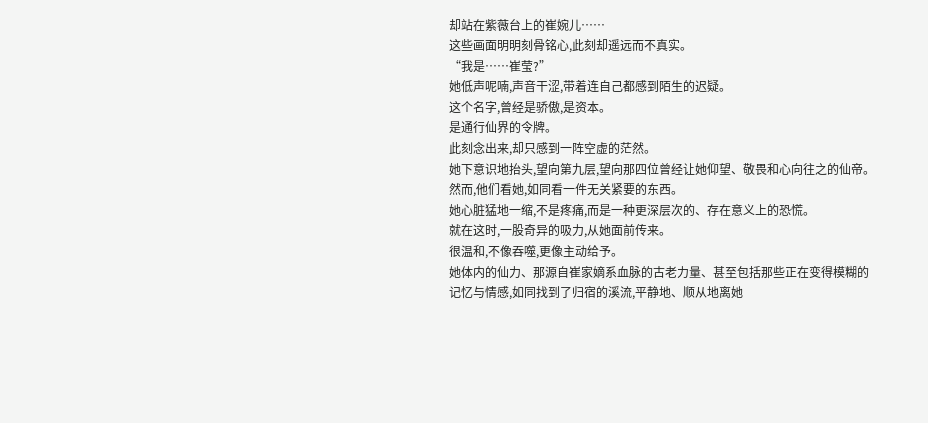却站在紫薇台上的崔婉儿……
这些画面明明刻骨铭心,此刻却遥远而不真实。
“我是……崔莹?”
她低声呢喃,声音干涩,带着连自己都感到陌生的迟疑。
这个名字,曾经是骄傲,是资本。
是通行仙界的令牌。
此刻念出来,却只感到一阵空虚的茫然。
她下意识地抬头,望向第九层,望向那四位曾经让她仰望、敬畏和心向往之的仙帝。
然而,他们看她,如同看一件无关紧要的东西。
她心脏猛地一缩,不是疼痛,而是一种更深层次的、存在意义上的恐慌。
就在这时,一股奇异的吸力,从她面前传来。
很温和,不像吞噬,更像主动给予。
她体内的仙力、那源自崔家嫡系血脉的古老力量、甚至包括那些正在变得模糊的记忆与情感,如同找到了归宿的溪流,平静地、顺从地离她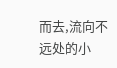而去,流向不远处的小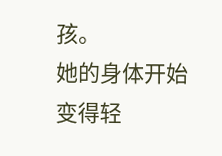孩。
她的身体开始变得轻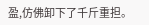盈,仿佛卸下了千斤重担。